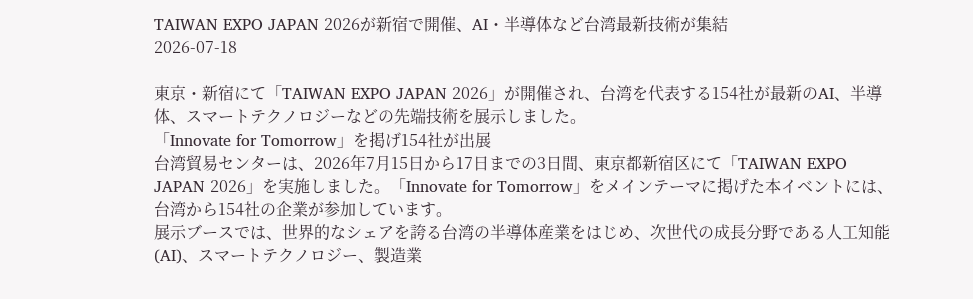TAIWAN EXPO JAPAN 2026が新宿で開催、AI・半導体など台湾最新技術が集結
2026-07-18

東京・新宿にて「TAIWAN EXPO JAPAN 2026」が開催され、台湾を代表する154社が最新のAI、半導体、スマートテクノロジーなどの先端技術を展示しました。
「Innovate for Tomorrow」を掲げ154社が出展
台湾貿易センターは、2026年7月15日から17日までの3日間、東京都新宿区にて「TAIWAN EXPO JAPAN 2026」を実施しました。「Innovate for Tomorrow」をメインテーマに掲げた本イベントには、台湾から154社の企業が参加しています。
展示ブースでは、世界的なシェアを誇る台湾の半導体産業をはじめ、次世代の成長分野である人工知能(AI)、スマートテクノロジー、製造業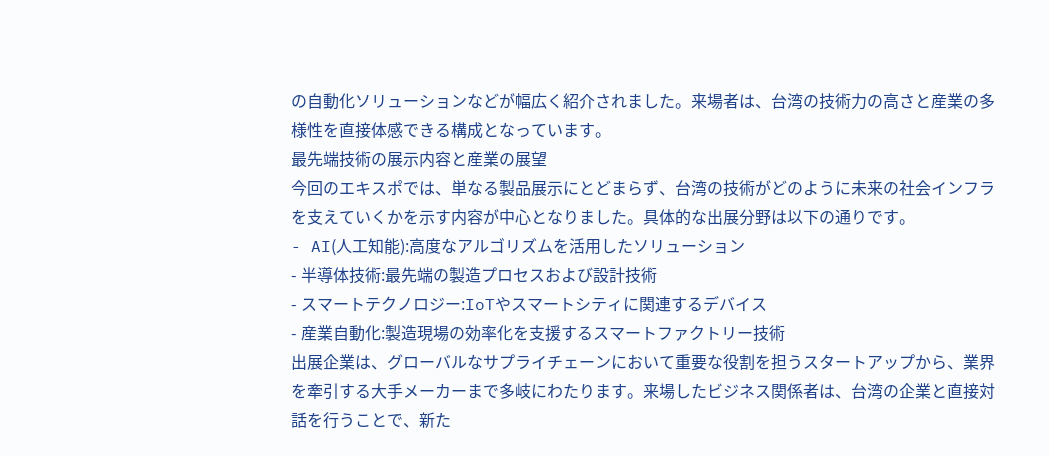の自動化ソリューションなどが幅広く紹介されました。来場者は、台湾の技術力の高さと産業の多様性を直接体感できる構成となっています。
最先端技術の展示内容と産業の展望
今回のエキスポでは、単なる製品展示にとどまらず、台湾の技術がどのように未来の社会インフラを支えていくかを示す内容が中心となりました。具体的な出展分野は以下の通りです。
- AI(人工知能):高度なアルゴリズムを活用したソリューション
- 半導体技術:最先端の製造プロセスおよび設計技術
- スマートテクノロジー:IoTやスマートシティに関連するデバイス
- 産業自動化:製造現場の効率化を支援するスマートファクトリー技術
出展企業は、グローバルなサプライチェーンにおいて重要な役割を担うスタートアップから、業界を牽引する大手メーカーまで多岐にわたります。来場したビジネス関係者は、台湾の企業と直接対話を行うことで、新た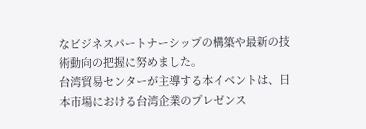なビジネスパートナーシップの構築や最新の技術動向の把握に努めました。
台湾貿易センターが主導する本イベントは、日本市場における台湾企業のプレゼンス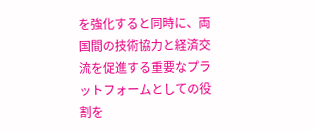を強化すると同時に、両国間の技術協力と経済交流を促進する重要なプラットフォームとしての役割を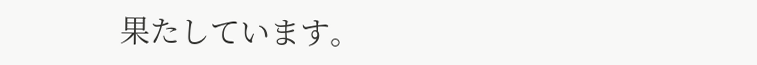果たしています。